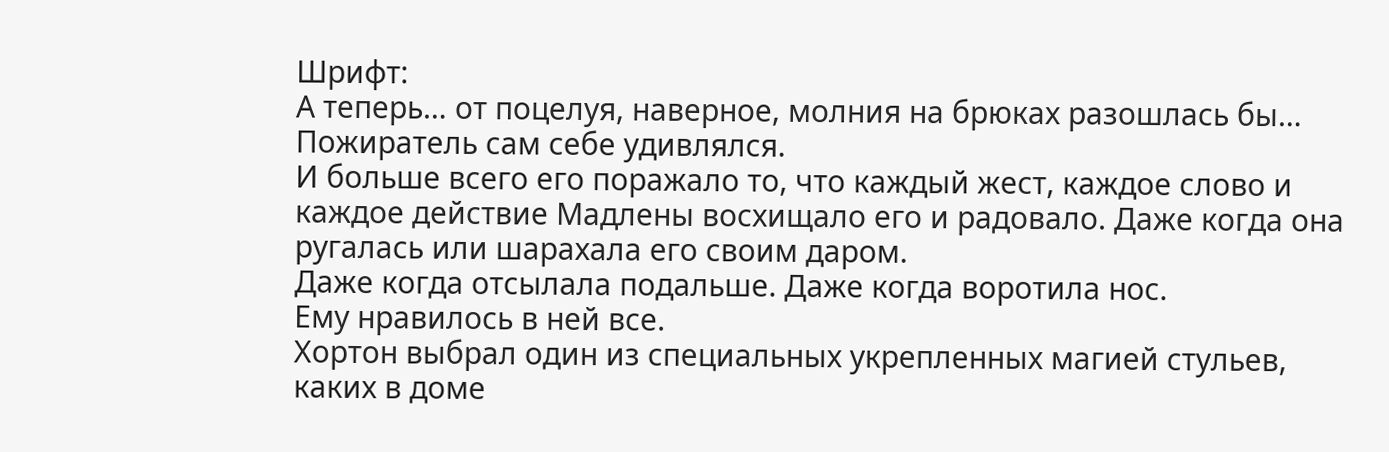Шрифт:
А теперь… от поцелуя, наверное, молния на брюках разошлась бы…
Пожиратель сам себе удивлялся.
И больше всего его поражало то, что каждый жест, каждое слово и каждое действие Мадлены восхищало его и радовало. Даже когда она ругалась или шарахала его своим даром.
Даже когда отсылала подальше. Даже когда воротила нос.
Ему нравилось в ней все.
Хортон выбрал один из специальных укрепленных магией стульев, каких в доме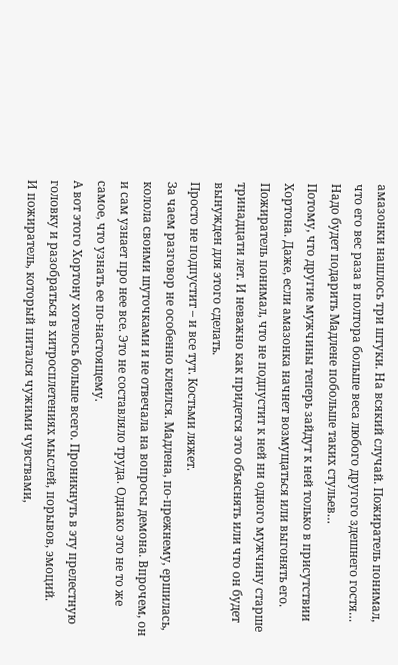амазонки нашлось три штуки. На всякий случай. Пожиратель понимал, что его вес раза в полтора больше веса любого другого здешнего гостя…
Надо будет подарить Мадлене побольше таких стульев…
Потому, что другие мужчины теперь зайдут к ней только в присутствии Хортона. Даже, если амазонка начнет возмущаться или выгонять его.
Пожиратель понимал, что не подпустит к ней ни одного мужчину старше тринадцати лет. И неважно как придется это объяснять или что он будет вынужден для этого сделать.
Просто не подпустит – и все тут. Костьми ляжет.
За чаем разговор не особенно клеился. Мадлена, по-прежнему, ершилась, колола своими шуточками и не отвечала на вопросы демона. Впрочем, он и сам узнает про нее все. Это не составляло труда. Однако это не то же самое, что узнать ее по-настоящему.
А вот этого Хортону хотелось больше всего. Проникнуть в эту прелестную головку и разобраться в хитросплетениях мыслей, порывов, эмоций.
И пожиратель, который питался чужими чувствами,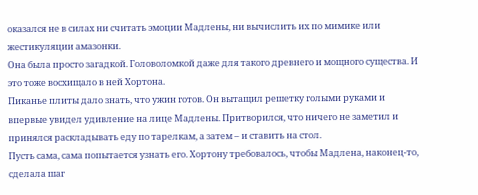оказался не в силах ни считать эмоции Мадлены, ни вычислить их по мимике или жестикуляции амазонки.
Она была просто загадкой. Головоломкой даже для такого древнего и мощного существа. И это тоже восхищало в ней Хортона.
Пиканье плиты дало знать, что ужин готов. Он вытащил решетку голыми руками и впервые увидел удивление на лице Мадлены. Притворился, что ничего не заметил и принялся раскладывать еду по тарелкам, а затем – и ставить на стол.
Пусть сама, сама попытается узнать его. Хортону требовалось, чтобы Мадлена, наконец-то, сделала шаг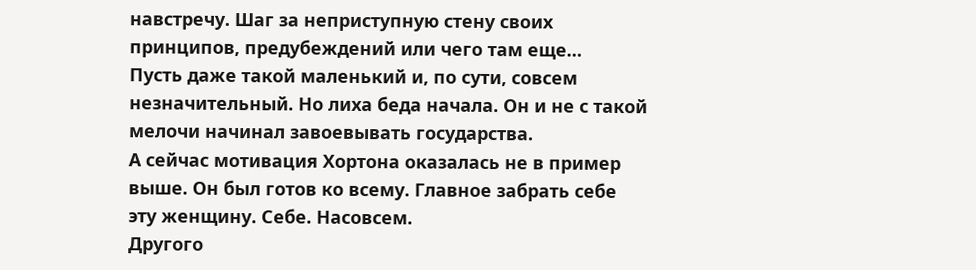навстречу. Шаг за неприступную стену своих принципов, предубеждений или чего там еще…
Пусть даже такой маленький и, по сути, совсем незначительный. Но лиха беда начала. Он и не с такой мелочи начинал завоевывать государства.
А сейчас мотивация Хортона оказалась не в пример выше. Он был готов ко всему. Главное забрать себе эту женщину. Себе. Насовсем.
Другого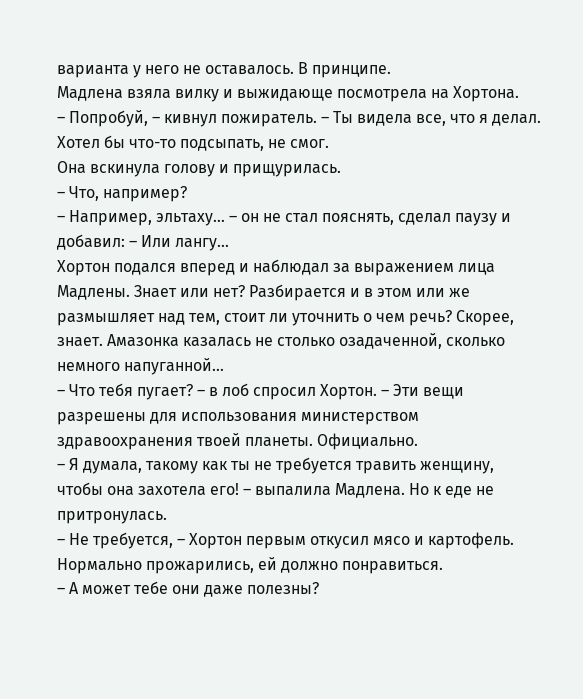варианта у него не оставалось. В принципе.
Мадлена взяла вилку и выжидающе посмотрела на Хортона.
– Попробуй, – кивнул пожиратель. – Ты видела все, что я делал. Хотел бы что-то подсыпать, не смог.
Она вскинула голову и прищурилась.
– Что, например?
– Например, эльтаху… – он не стал пояснять, сделал паузу и добавил: – Или лангу…
Хортон подался вперед и наблюдал за выражением лица Мадлены. Знает или нет? Разбирается и в этом или же размышляет над тем, стоит ли уточнить о чем речь? Скорее, знает. Амазонка казалась не столько озадаченной, сколько немного напуганной…
– Что тебя пугает? – в лоб спросил Хортон. – Эти вещи разрешены для использования министерством здравоохранения твоей планеты. Официально.
– Я думала, такому как ты не требуется травить женщину, чтобы она захотела его! – выпалила Мадлена. Но к еде не притронулась.
– Не требуется, – Хортон первым откусил мясо и картофель. Нормально прожарились, ей должно понравиться.
– А может тебе они даже полезны?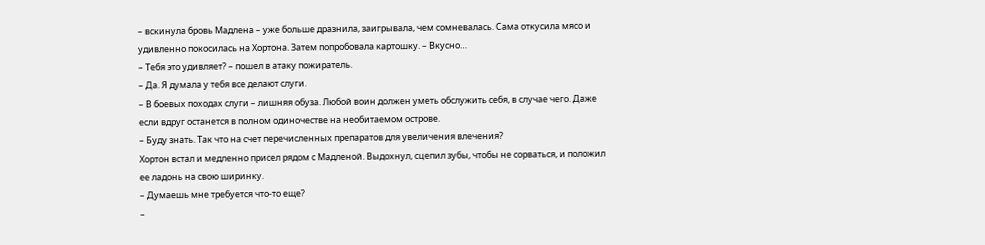– вскинула бровь Мадлена – уже больше дразнила, заигрывала, чем сомневалась. Сама откусила мясо и удивленно покосилась на Хортона. Затем попробовала картошку. – Вкусно…
– Тебя это удивляет? – пошел в атаку пожиратель.
– Да. Я думала у тебя все делают слуги.
– В боевых походах слуги – лишняя обуза. Любой воин должен уметь обслужить себя, в случае чего. Даже если вдруг останется в полном одиночестве на необитаемом острове.
– Буду знать. Так что на счет перечисленных препаратов для увеличения влечения?
Хортон встал и медленно присел рядом с Мадленой. Выдохнул, сцепил зубы, чтобы не сорваться, и положил ее ладонь на свою ширинку.
– Думаешь мне требуется что-то еще?
–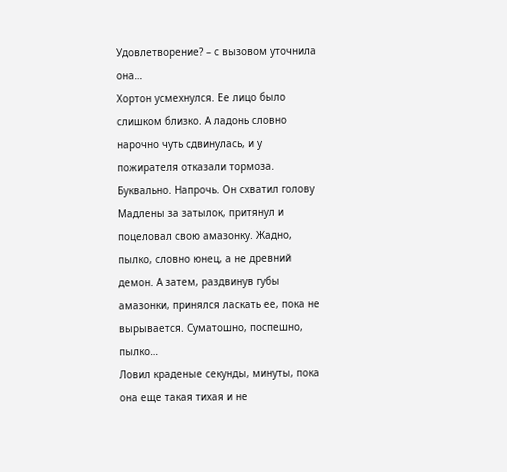Удовлетворение? – с вызовом уточнила она…
Хортон усмехнулся. Ее лицо было слишком близко. А ладонь словно нарочно чуть сдвинулась, и у пожирателя отказали тормоза. Буквально. Напрочь. Он схватил голову Мадлены за затылок, притянул и поцеловал свою амазонку. Жадно, пылко, словно юнец, а не древний демон. А затем, раздвинув губы амазонки, принялся ласкать ее, пока не вырывается. Суматошно, поспешно, пылко…
Ловил краденые секунды, минуты, пока она еще такая тихая и не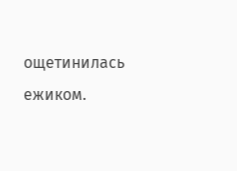ощетинилась ежиком.